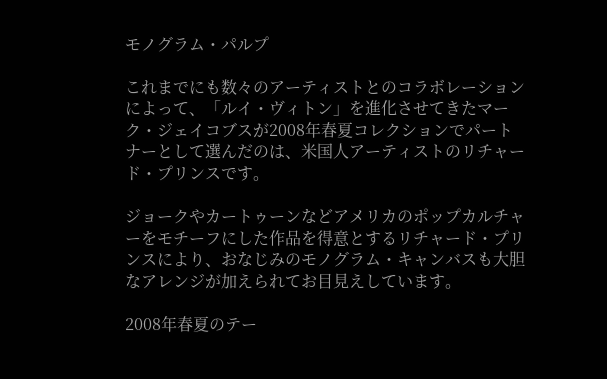モノグラム・パルプ

これまでにも数々のアーティストとのコラボレーションによって、「ルイ・ヴィトン」を進化させてきたマーク・ジェイコブスが2008年春夏コレクションでパートナーとして選んだのは、米国人アーティストのリチャード・プリンスです。

ジョークやカートゥーンなどアメリカのポップカルチャーをモチーフにした作品を得意とするリチャード・プリンスにより、おなじみのモノグラム・キャンバスも大胆なアレンジが加えられてお目見えしています。

2008年春夏のテー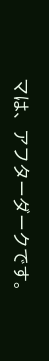マは、アフターダークです。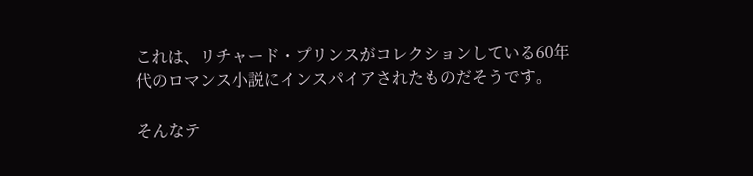これは、リチャード・プリンスがコレクションしている60年代のロマンス小説にインスパイアされたものだそうです。

そんなテ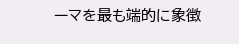ーマを最も端的に象徴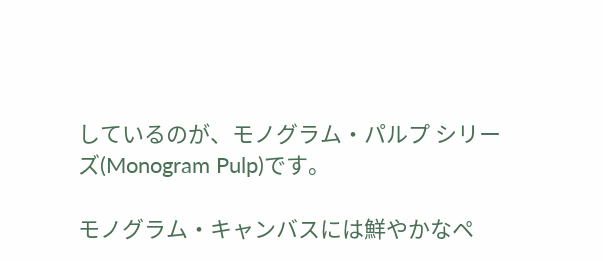しているのが、モノグラム・パルプ シリーズ(Monogram Pulp)です。

モノグラム・キャンバスには鮮やかなペ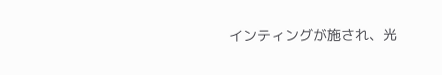インティングが施され、光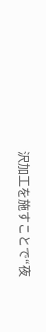沢加工を施すことで“夜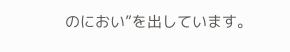のにおい”を出しています。